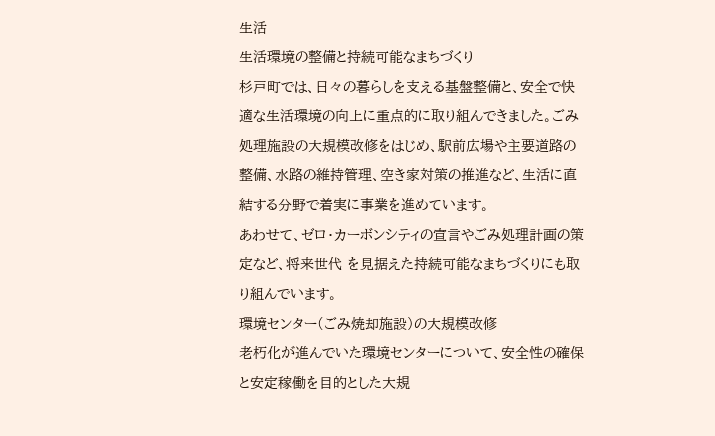生活
生活環境の整備と持続可能なまちづくり
杉戸町では、日々の暮らしを支える基盤整備と、安全で快適な生活環境の向上に重点的に取り組んできました。ごみ処理施設の大規模改修をはじめ、駅前広場や主要道路の整備、水路の維持管理、空き家対策の推進など、生活に直結する分野で着実に事業を進めています。
あわせて、ゼロ・カーボンシティの宣言やごみ処理計画の策定など、将来世代 を見据えた持続可能なまちづくりにも取り組んでいます。
環境センター(ごみ焼却施設)の大規模改修
老朽化が進んでいた環境センターについて、安全性の確保と安定稼働を目的とした大規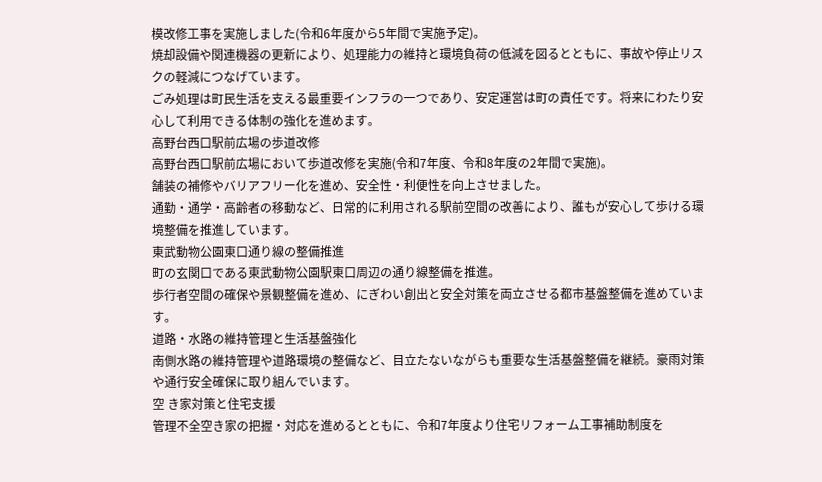模改修工事を実施しました(令和6年度から5年間で実施予定)。
焼却設備や関連機器の更新により、処理能力の維持と環境負荷の低減を図るとともに、事故や停止リスクの軽減につなげています。
ごみ処理は町民生活を支える最重要インフラの一つであり、安定運営は町の責任です。将来にわたり安心して利用できる体制の強化を進めます。
高野台西口駅前広場の歩道改修
高野台西口駅前広場において歩道改修を実施(令和7年度、令和8年度の2年間で実施)。
舗装の補修やバリアフリー化を進め、安全性・利便性を向上させました。
通勤・通学・高齢者の移動など、日常的に利用される駅前空間の改善により、誰もが安心して歩ける環境整備を推進しています。
東武動物公園東口通り線の整備推進
町の玄関口である東武動物公園駅東口周辺の通り線整備を推進。
歩行者空間の確保や景観整備を進め、にぎわい創出と安全対策を両立させる都市基盤整備を進めています。
道路・水路の維持管理と生活基盤強化
南側水路の維持管理や道路環境の整備など、目立たないながらも重要な生活基盤整備を継続。豪雨対策や通行安全確保に取り組んでいます。
空 き家対策と住宅支援
管理不全空き家の把握・対応を進めるとともに、令和7年度より住宅リフォーム工事補助制度を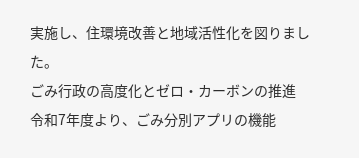実施し、住環境改善と地域活性化を図りました。
ごみ行政の高度化とゼロ・カーボンの推進
令和7年度より、ごみ分別アプリの機能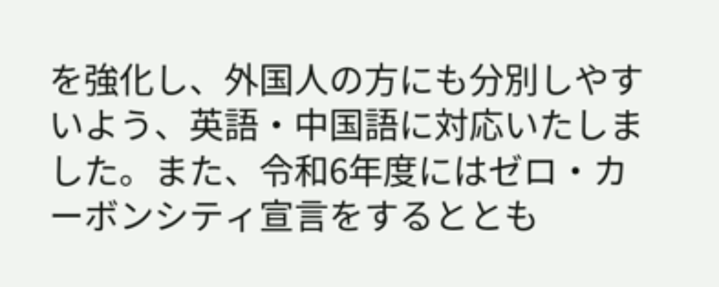を強化し、外国人の方にも分別しやすいよう、英語・中国語に対応いたしました。また、令和6年度にはゼロ・カーボンシティ宣言をするととも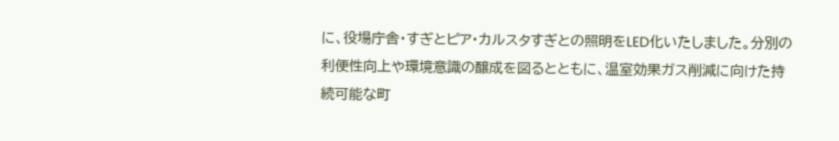に、役場庁舎・すぎとピア・カルスタすぎとの照明をLED化いたしました。分別の利便性向上や環境意識の醸成を図るとともに、温室効果ガス削減に向けた持続可能な町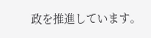政を推進しています。